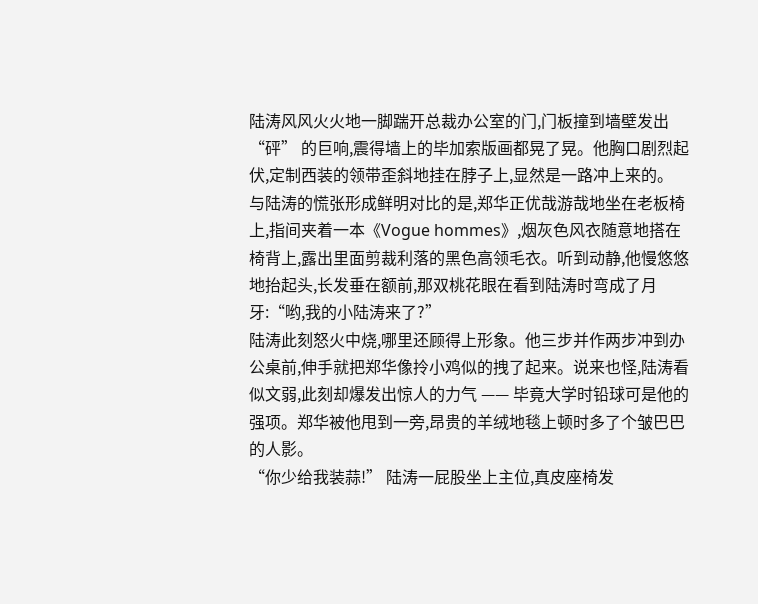陆涛风风火火地一脚踹开总裁办公室的门,门板撞到墙壁发出 “砰” 的巨响,震得墙上的毕加索版画都晃了晃。他胸口剧烈起伏,定制西装的领带歪斜地挂在脖子上,显然是一路冲上来的。
与陆涛的慌张形成鲜明对比的是,郑华正优哉游哉地坐在老板椅上,指间夹着一本《Vogue hommes》,烟灰色风衣随意地搭在椅背上,露出里面剪裁利落的黑色高领毛衣。听到动静,他慢悠悠地抬起头,长发垂在额前,那双桃花眼在看到陆涛时弯成了月牙:“哟,我的小陆涛来了?”
陆涛此刻怒火中烧,哪里还顾得上形象。他三步并作两步冲到办公桌前,伸手就把郑华像拎小鸡似的拽了起来。说来也怪,陆涛看似文弱,此刻却爆发出惊人的力气 —— 毕竟大学时铅球可是他的强项。郑华被他甩到一旁,昂贵的羊绒地毯上顿时多了个皱巴巴的人影。
“你少给我装蒜!” 陆涛一屁股坐上主位,真皮座椅发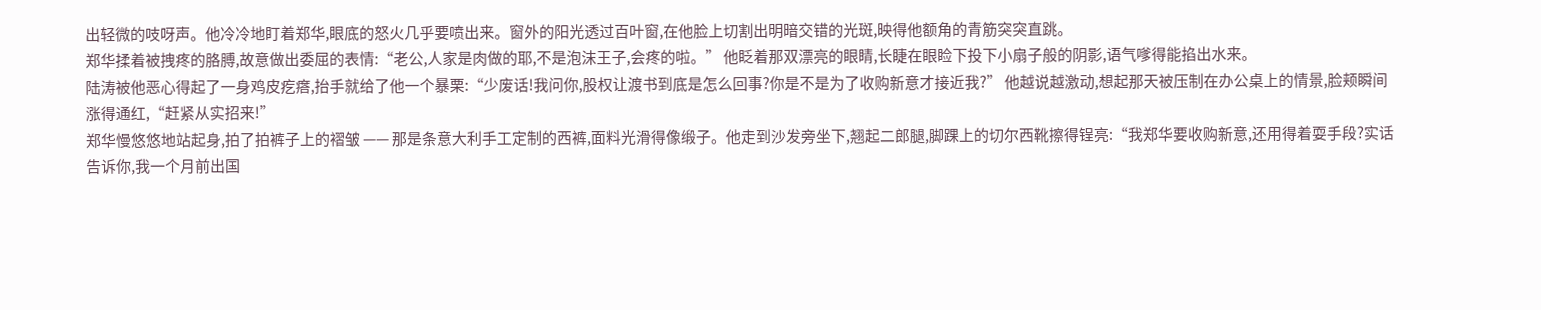出轻微的吱呀声。他冷冷地盯着郑华,眼底的怒火几乎要喷出来。窗外的阳光透过百叶窗,在他脸上切割出明暗交错的光斑,映得他额角的青筋突突直跳。
郑华揉着被拽疼的胳膊,故意做出委屈的表情:“老公,人家是肉做的耶,不是泡沫王子,会疼的啦。” 他眨着那双漂亮的眼睛,长睫在眼睑下投下小扇子般的阴影,语气嗲得能掐出水来。
陆涛被他恶心得起了一身鸡皮疙瘩,抬手就给了他一个暴栗:“少废话!我问你,股权让渡书到底是怎么回事?你是不是为了收购新意才接近我?” 他越说越激动,想起那天被压制在办公桌上的情景,脸颊瞬间涨得通红,“赶紧从实招来!”
郑华慢悠悠地站起身,拍了拍裤子上的褶皱 —— 那是条意大利手工定制的西裤,面料光滑得像缎子。他走到沙发旁坐下,翘起二郎腿,脚踝上的切尔西靴擦得锃亮:“我郑华要收购新意,还用得着耍手段?实话告诉你,我一个月前出国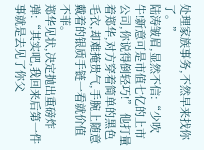处理家族事务,不然早来找你了。”
陆涛皱眉,显然不信:“少吹牛!新意可是市值七亿的上市公司,你说得倒轻巧!” 他打量着郑华,对方穿着简单的黑色毛衣,却难掩贵气,手腕上随意戴着的银质手链一看就价值不菲。
郑华见状,决定抛出重磅炸弹:“其实吧,我回来后第一件事就是去见了你父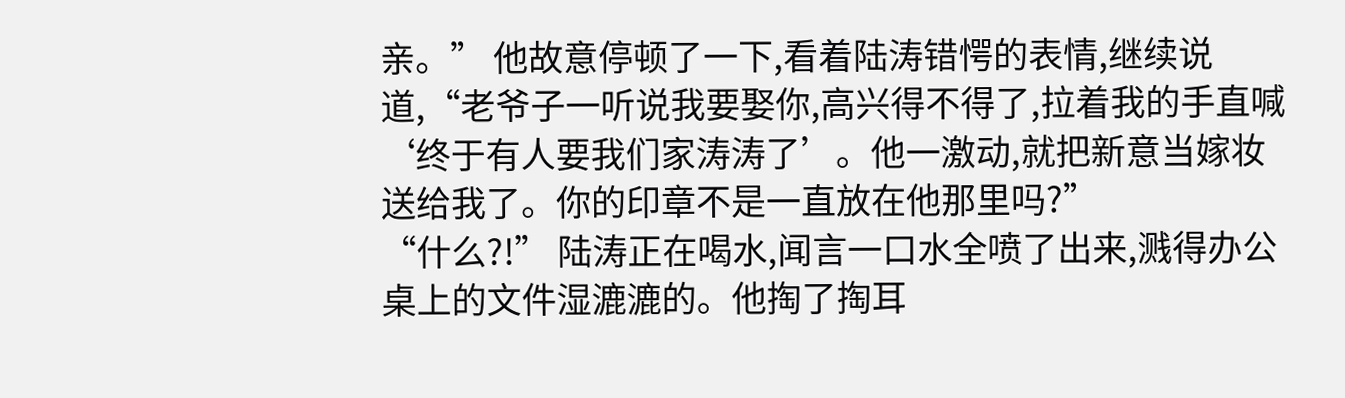亲。” 他故意停顿了一下,看着陆涛错愕的表情,继续说道,“老爷子一听说我要娶你,高兴得不得了,拉着我的手直喊‘终于有人要我们家涛涛了’。他一激动,就把新意当嫁妆送给我了。你的印章不是一直放在他那里吗?”
“什么?!” 陆涛正在喝水,闻言一口水全喷了出来,溅得办公桌上的文件湿漉漉的。他掏了掏耳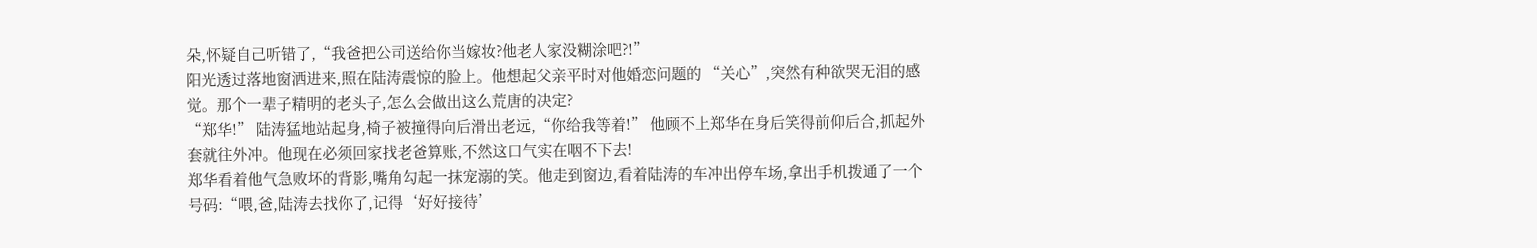朵,怀疑自己听错了,“我爸把公司送给你当嫁妆?他老人家没糊涂吧?!”
阳光透过落地窗洒进来,照在陆涛震惊的脸上。他想起父亲平时对他婚恋问题的 “关心”,突然有种欲哭无泪的感觉。那个一辈子精明的老头子,怎么会做出这么荒唐的决定?
“郑华!” 陆涛猛地站起身,椅子被撞得向后滑出老远,“你给我等着!” 他顾不上郑华在身后笑得前仰后合,抓起外套就往外冲。他现在必须回家找老爸算账,不然这口气实在咽不下去!
郑华看着他气急败坏的背影,嘴角勾起一抹宠溺的笑。他走到窗边,看着陆涛的车冲出停车场,拿出手机拨通了一个号码:“喂,爸,陆涛去找你了,记得‘好好接待’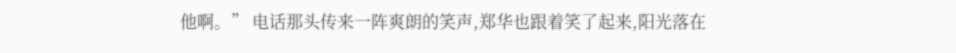他啊。” 电话那头传来一阵爽朗的笑声,郑华也跟着笑了起来,阳光落在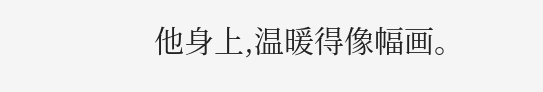他身上,温暖得像幅画。